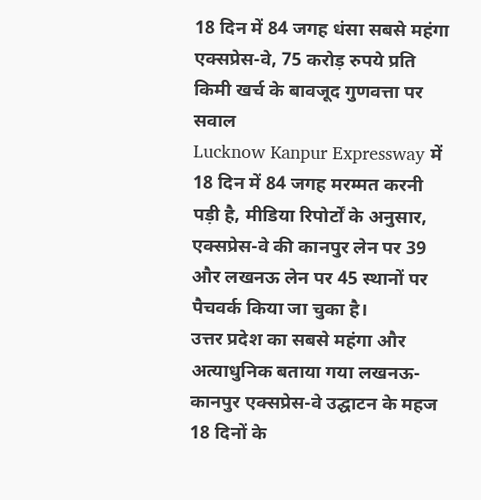18 दिन में 84 जगह धंसा सबसे महंगा एक्सप्रेस-वे, 75 करोड़ रुपये प्रति किमी खर्च के बावजूद गुणवत्ता पर सवाल
Lucknow Kanpur Expressway में 18 दिन में 84 जगह मरम्मत करनी पड़ी है, मीडिया रिपोर्टों के अनुसार, एक्सप्रेस-वे की कानपुर लेन पर 39 और लखनऊ लेन पर 45 स्थानों पर पैचवर्क किया जा चुका है।
उत्तर प्रदेश का सबसे महंगा और अत्याधुनिक बताया गया लखनऊ-कानपुर एक्सप्रेस-वे उद्घाटन के महज 18 दिनों के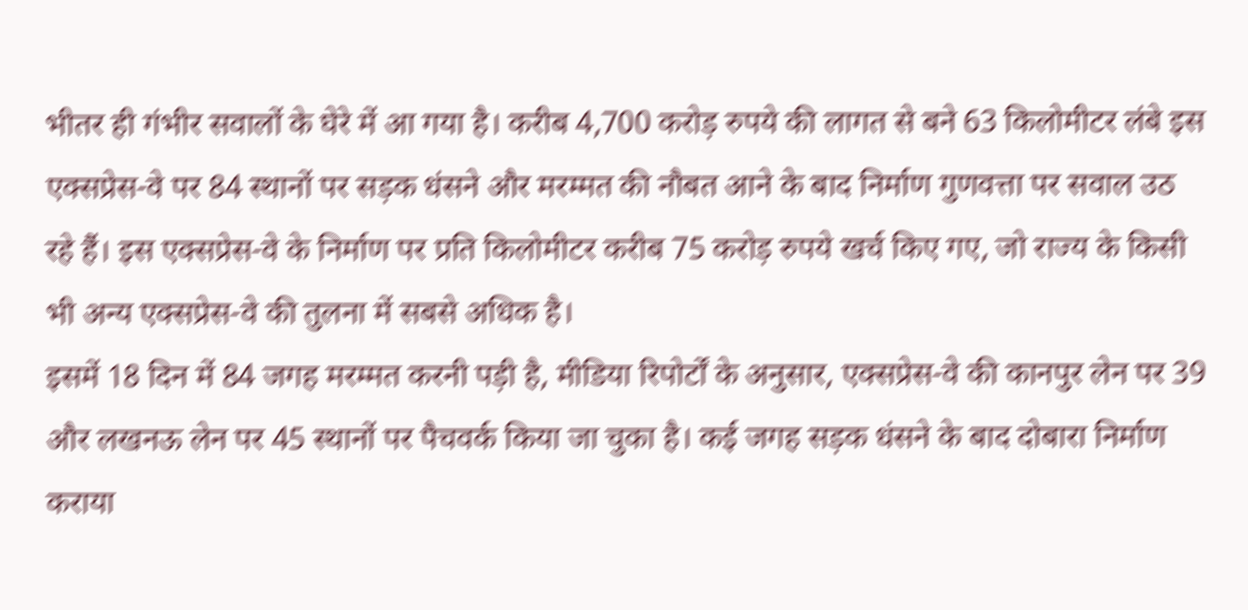भीतर ही गंभीर सवालों के घेरे में आ गया है। करीब 4,700 करोड़ रुपये की लागत से बने 63 किलोमीटर लंबे इस एक्सप्रेस-वे पर 84 स्थानों पर सड़क धंसने और मरम्मत की नौबत आने के बाद निर्माण गुणवत्ता पर सवाल उठ रहे हैं। इस एक्सप्रेस-वे के निर्माण पर प्रति किलोमीटर करीब 75 करोड़ रुपये खर्च किए गए, जो राज्य के किसी भी अन्य एक्सप्रेस-वे की तुलना में सबसे अधिक है।
इसमें 18 दिन में 84 जगह मरम्मत करनी पड़ी है, मीडिया रिपोर्टों के अनुसार, एक्सप्रेस-वे की कानपुर लेन पर 39 और लखनऊ लेन पर 45 स्थानों पर पैचवर्क किया जा चुका है। कई जगह सड़क धंसने के बाद दोबारा निर्माण कराया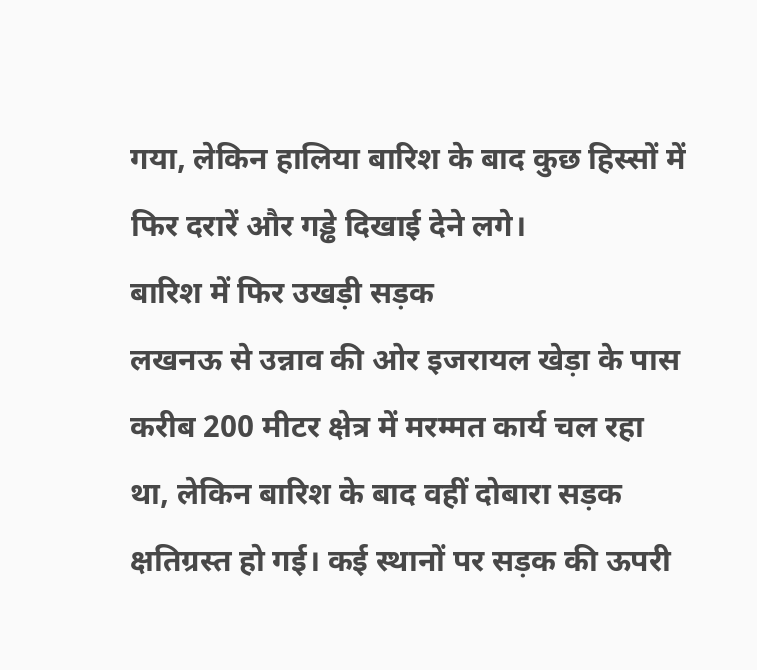गया, लेकिन हालिया बारिश के बाद कुछ हिस्सों में फिर दरारें और गड्ढे दिखाई देने लगे।
बारिश में फिर उखड़ी सड़क
लखनऊ से उन्नाव की ओर इजरायल खेड़ा के पास करीब 200 मीटर क्षेत्र में मरम्मत कार्य चल रहा था, लेकिन बारिश के बाद वहीं दोबारा सड़क क्षतिग्रस्त हो गई। कई स्थानों पर सड़क की ऊपरी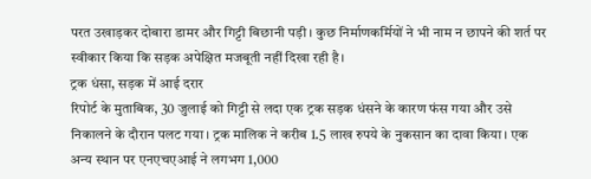परत उखाड़कर दोबारा डामर और गिट्टी बिछानी पड़ी। कुछ निर्माणकर्मियों ने भी नाम न छापने की शर्त पर स्वीकार किया कि सड़क अपेक्षित मजबूती नहीं दिखा रही है।
ट्रक धंसा, सड़क में आई दरार
रिपोर्ट के मुताबिक, 30 जुलाई को गिट्टी से लदा एक ट्रक सड़क धंसने के कारण फंस गया और उसे निकालने के दौरान पलट गया। ट्रक मालिक ने करीब 1.5 लाख रुपये के नुकसान का दावा किया। एक अन्य स्थान पर एनएचएआई ने लगभग 1,000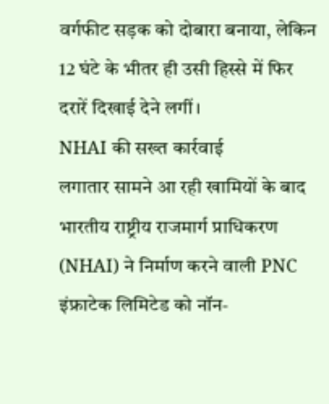वर्गफीट सड़क को दोबारा बनाया, लेकिन 12 घंटे के भीतर ही उसी हिस्से में फिर दरारें दिखाई देने लगीं।
NHAI की सख्त कार्रवाई
लगातार सामने आ रही खामियों के बाद भारतीय राष्ट्रीय राजमार्ग प्राधिकरण (NHAI) ने निर्माण करने वाली PNC इंफ्राटेक लिमिटेड को नॉन-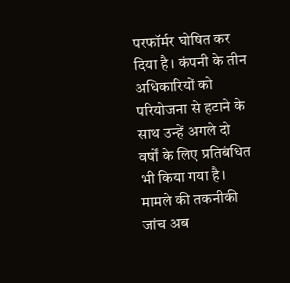परफॉर्मर घोषित कर दिया है। कंपनी के तीन अधिकारियों को परियोजना से हटाने के साथ उन्हें अगले दो वर्षों के लिए प्रतिबंधित भी किया गया है। मामले की तकनीकी जांच अब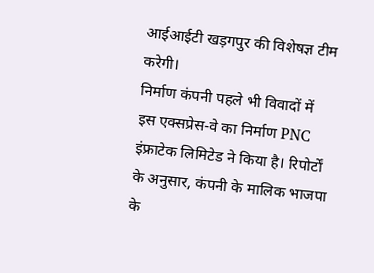आईआईटी खड़गपुर की विशेषज्ञ टीम करेगी।
निर्माण कंपनी पहले भी विवादों में
इस एक्सप्रेस-वे का निर्माण PNC इंफ्राटेक लिमिटेड ने किया है। रिपोर्टों के अनुसार, कंपनी के मालिक भाजपा के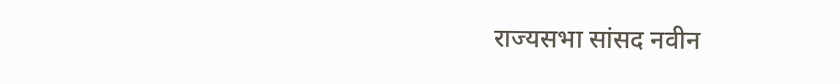राज्यसभा सांसद नवीन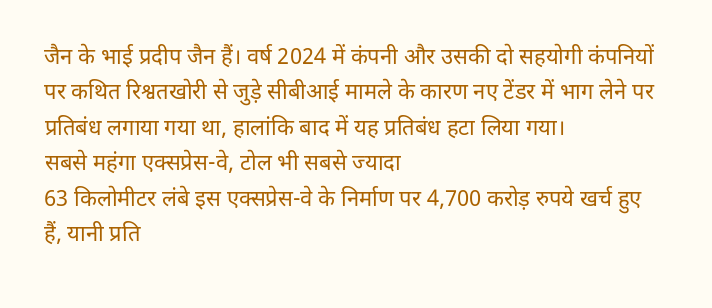जैन के भाई प्रदीप जैन हैं। वर्ष 2024 में कंपनी और उसकी दो सहयोगी कंपनियों पर कथित रिश्वतखोरी से जुड़े सीबीआई मामले के कारण नए टेंडर में भाग लेने पर प्रतिबंध लगाया गया था, हालांकि बाद में यह प्रतिबंध हटा लिया गया।
सबसे महंगा एक्सप्रेस-वे, टोल भी सबसे ज्यादा
63 किलोमीटर लंबे इस एक्सप्रेस-वे के निर्माण पर 4,700 करोड़ रुपये खर्च हुए हैं, यानी प्रति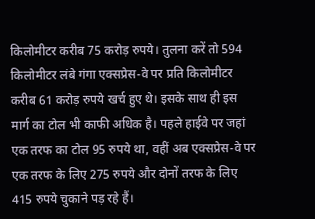किलोमीटर करीब 75 करोड़ रुपये। तुलना करें तो 594 किलोमीटर लंबे गंगा एक्सप्रेस-वे पर प्रति किलोमीटर करीब 61 करोड़ रुपये खर्च हुए थे। इसके साथ ही इस मार्ग का टोल भी काफी अधिक है। पहले हाईवे पर जहां एक तरफ का टोल 95 रुपये था, वहीं अब एक्सप्रेस-वे पर एक तरफ के लिए 275 रुपये और दोनों तरफ के लिए 415 रुपये चुकाने पड़ रहे हैं।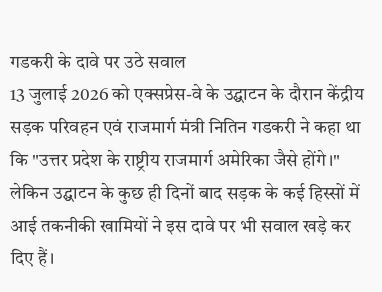गडकरी के दावे पर उठे सवाल
13 जुलाई 2026 को एक्सप्रेस-वे के उद्घाटन के दौरान केंद्रीय सड़क परिवहन एवं राजमार्ग मंत्री नितिन गडकरी ने कहा था कि "उत्तर प्रदेश के राष्ट्रीय राजमार्ग अमेरिका जैसे होंगे।" लेकिन उद्घाटन के कुछ ही दिनों बाद सड़क के कई हिस्सों में आई तकनीकी खामियों ने इस दावे पर भी सवाल खड़े कर दिए हैं।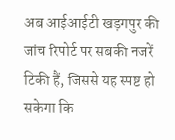अब आईआईटी खड़गपुर की जांच रिपोर्ट पर सबकी नजरें टिकी हैं, जिससे यह स्पष्ट हो सकेगा कि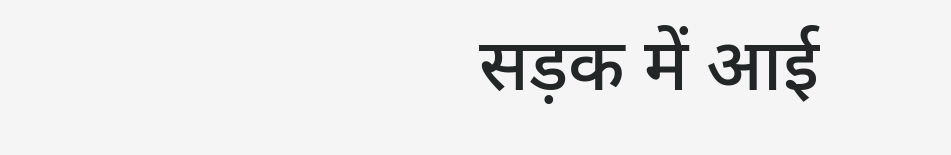सड़क में आई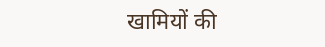खामियों की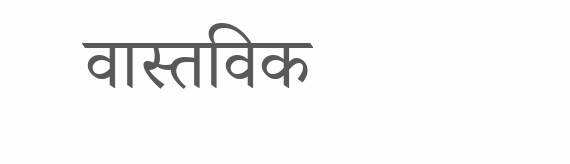वास्तविक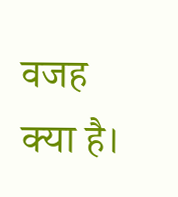वजह क्या है।